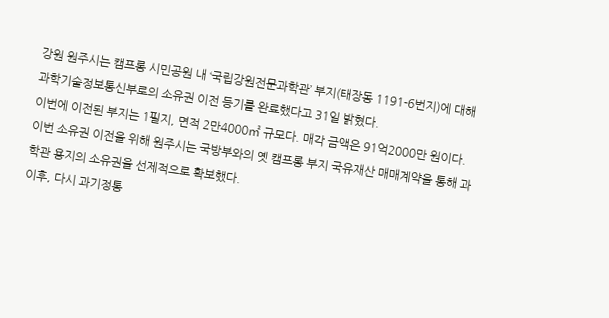강원 원주시는 캠프롱 시민공원 내 ‘국립강원전문과학관’ 부지(태장동 1191-6번지)에 대해 과학기술정보통신부로의 소유권 이전 등기를 완료했다고 31일 밝혔다.
이번에 이전된 부지는 1필지, 면적 2만4000㎡ 규모다. 매각 금액은 91억2000만 원이다.
이번 소유권 이전을 위해 원주시는 국방부와의 옛 캠프롱 부지 국유재산 매매계약을 통해 과학관 용지의 소유권을 선제적으로 확보했다.
이후, 다시 과기정통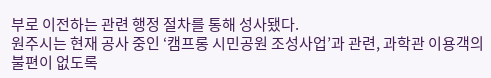부로 이전하는 관련 행정 절차를 통해 성사됐다.
원주시는 현재 공사 중인 ‘캠프롱 시민공원 조성사업’과 관련, 과학관 이용객의 불편이 없도록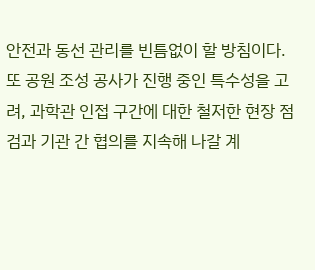안전과 동선 관리를 빈틈없이 할 방침이다.
또 공원 조성 공사가 진행 중인 특수성을 고려, 과학관 인접 구간에 대한 철저한 현장 점검과 기관 간 협의를 지속해 나갈 계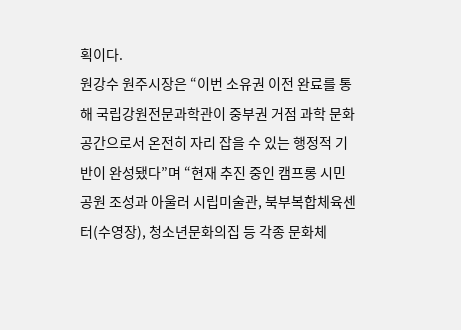획이다.
원강수 원주시장은 “이번 소유권 이전 완료를 통해 국립강원전문과학관이 중부권 거점 과학 문화 공간으로서 온전히 자리 잡을 수 있는 행정적 기반이 완성됐다”며 “현재 추진 중인 캠프롱 시민공원 조성과 아울러 시립미술관, 북부복합체육센터(수영장), 청소년문화의집 등 각종 문화체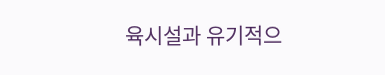육시설과 유기적으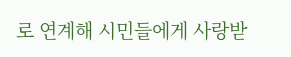로 연계해 시민들에게 사랑받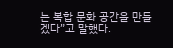는 복합 문화 공간을 만들겠다”고 말했다.